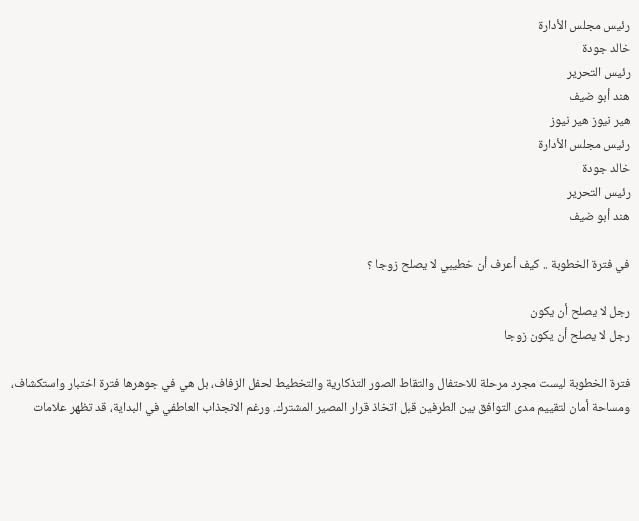رئيس مجلس الأدارة
خالد جودة
رئيس التحرير
هند أبو ضيف
هير نيوز هير نيوز
رئيس مجلس الأدارة
خالد جودة
رئيس التحرير
هند أبو ضيف

في فترة الخطوبة .. كيف أعرف أن خطيبي لا يصلح زوجا ؟

رجل لا يصلح أن يكون
رجل لا يصلح أن يكون زوجا

فترة الخطوبة ليست مجرد مرحلة للاحتفال والتقاط الصور التذكارية والتخطيط لحفل الزفاف، بل هي في جوهرها فترة اختبار واستكشاف، ومساحة أمان لتقييم مدى التوافق بين الطرفين قبل اتخاذ قرار المصير المشترك. ورغم الانجذاب العاطفي في البداية، قد تظهر علامات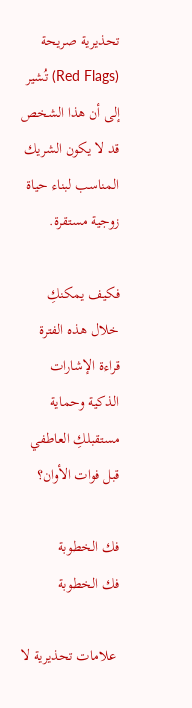تحذيرية صريحة (Red Flags) تُشير إلى أن هذا الشخص قد لا يكون الشريك المناسب لبناء حياة زوجية مستقرة.

فكيف يمكنكِ خلال هذه الفترة قراءة الإشارات الذكية وحماية مستقبلكِ العاطفي قبل فوات الأوان؟

فك الخطوبة
فك الخطوبة

 علامات تحذيرية لا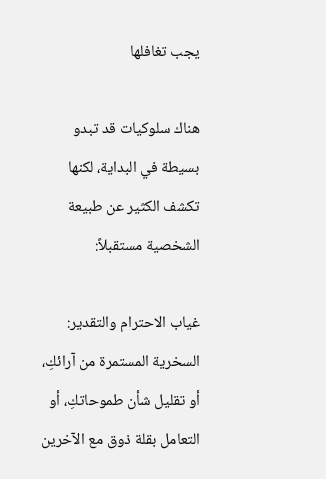يجب تغافلها

هناك سلوكيات قد تبدو بسيطة في البداية، لكنها تكشف الكثير عن طبيعة الشخصية مستقبلاً:

غياب الاحترام والتقدير: السخرية المستمرة من آرائكِ، أو تقليل شأن طموحاتكِ، أو التعامل بقلة ذوق مع الآخرين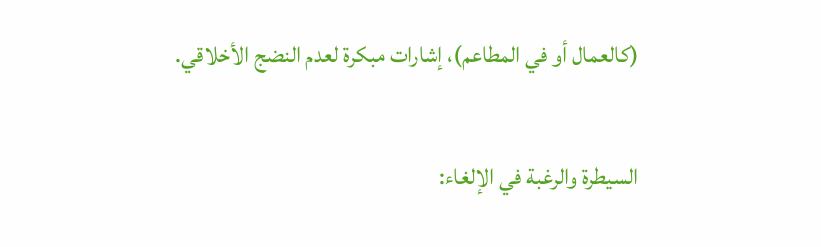(كالعمال أو في المطاعم)، إشارات مبكرة لعدم النضج الأخلاقي.

السيطرة والرغبة في الإلغاء: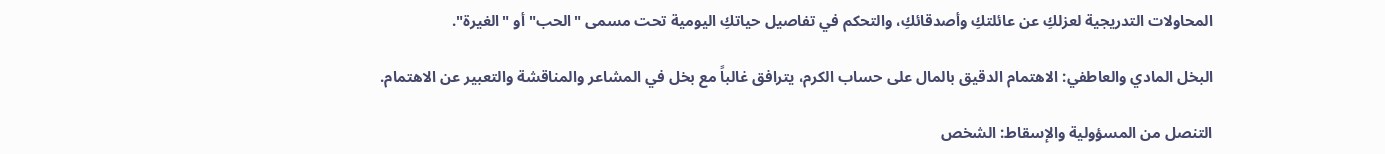المحاولات التدريجية لعزلكِ عن عائلتكِ وأصدقائكِ، والتحكم في تفاصيل حياتكِ اليومية تحت مسمى "الحب" أو "الغيرة".

البخل المادي والعاطفي: الاهتمام الدقيق بالمال على حساب الكرم، يترافق غالباً مع بخل في المشاعر والمناقشة والتعبير عن الاهتمام.

التنصل من المسؤولية والإسقاط: الشخص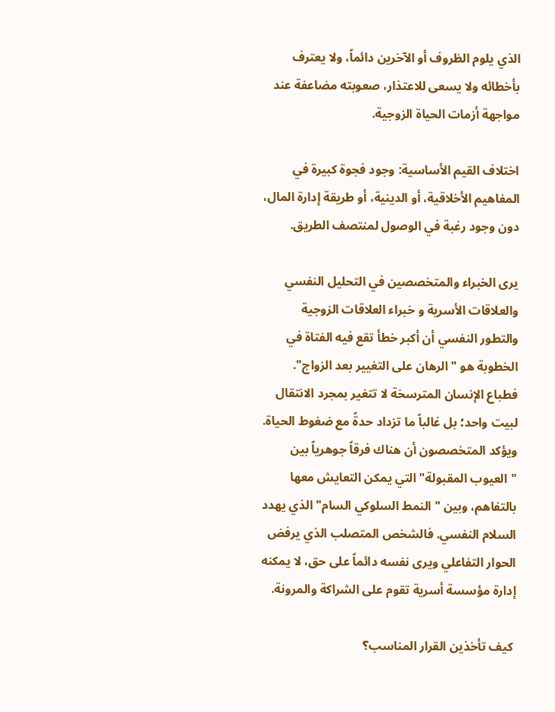الذي يلوم الظروف أو الآخرين دائماً، ولا يعترف بأخطائه ولا يسعى للاعتذار، صعوبته مضاعفة عند مواجهة أزمات الحياة الزوجية.

اختلاف القيم الأساسية: وجود فجوة كبيرة في المفاهيم الأخلاقية، أو الدينية، أو طريقة إدارة المال، دون وجود رغبة في الوصول لمنتصف الطريق.

يرى الخبراء والمتخصصين في التحليل النفسي والعلاقات الأسرية و خبراء العلاقات الزوجية والتطور النفسي أن أكبر خطأ تقع فيه الفتاة في الخطوبة هو "الرهان على التغيير بعد الزواج". فطباع الإنسان المترسخة لا تتغير بمجرد الانتقال لبيت واحد؛ بل غالباً ما تزداد حدةً مع ضغوط الحياة. ويؤكد المتخصصون أن هناك فرقاً جوهرياً بين "العيوب المقبولة" التي يمكن التعايش معها بالتفاهم، وبين "النمط السلوكي السام" الذي يهدد السلام النفسي. فالشخص المتصلب الذي يرفض الحوار التفاعلي ويرى نفسه دائماً على حق، لا يمكنه إدارة مؤسسة أسرية تقوم على الشراكة والمرونة.

 كيف تأخذين القرار المناسب؟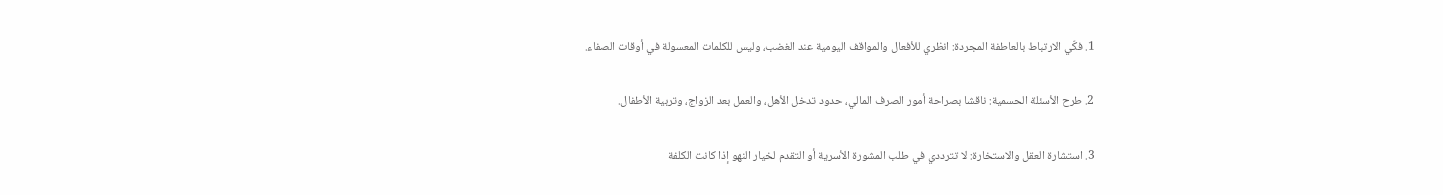1. فكّي الارتباط بالعاطفة المجردة: انظري للأفعال والمواقف اليومية عند الغضب، وليس للكلمات المعسولة في أوقات الصفاء.

2. طرح الأسئلة الحسمية: ناقشا بصراحة أمور الصرف المالي، حدود تدخل الأهل، والعمل بعد الزواج، وتربية الأطفال.

3. استشارة العقل والاستخارة: لا تترددي في طلب المشورة الأسرية أو التقدم لخيار النهو إذا كانت الكلفة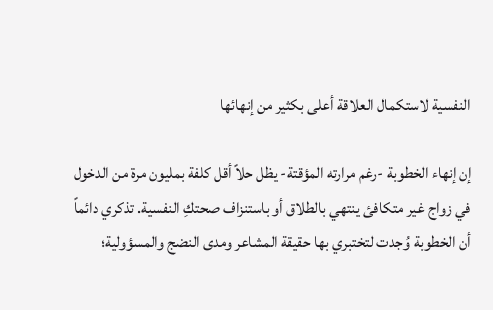النفسية لاستكمال العلاقة أعلى بكثير من إنهائها

إن إنهاء الخطوبة -رغم مرارته المؤقتة- يظل حلاً أقل كلفة بمليون مرة من الدخول في زواج غير متكافئ ينتهي بالطلاق أو باستنزاف صحتكِ النفسية. تذكري دائماً أن الخطوبة وُجدت لتختبري بها حقيقة المشاعر ومدى النضج والمسؤولية؛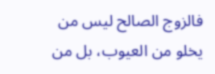فالزوج الصالح ليس من يخلو من العيوب، بل من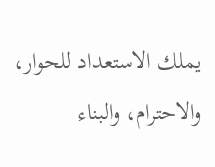يملك الاستعداد للحوار، والاحترام، والبناء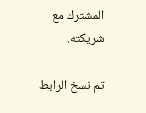المشترك مع شريكته.

تم نسخ الرابط